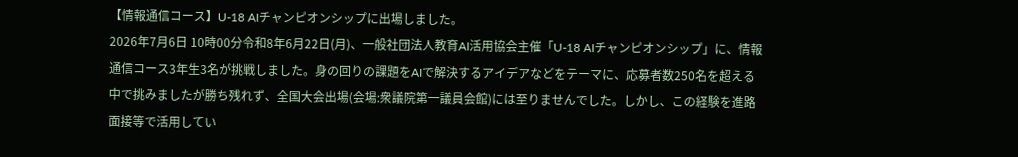【情報通信コース】U-18 AIチャンピオンシップに出場しました。
2026年7月6日 10時00分令和8年6月22日(月)、一般社団法人教育AI活用協会主催「U-18 AIチャンピオンシップ」に、情報通信コース3年生3名が挑戦しました。身の回りの課題をAIで解決するアイデアなどをテーマに、応募者数250名を超える中で挑みましたが勝ち残れず、全国大会出場(会場:衆議院第一議員会館)には至りませんでした。しかし、この経験を進路面接等で活用してい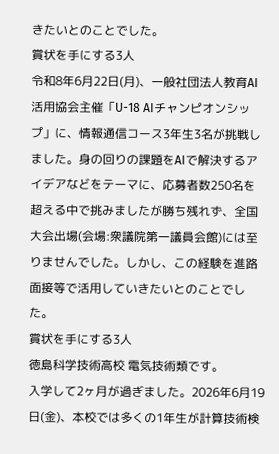きたいとのことでした。
賞状を手にする3人
令和8年6月22日(月)、一般社団法人教育AI活用協会主催「U-18 AIチャンピオンシップ」に、情報通信コース3年生3名が挑戦しました。身の回りの課題をAIで解決するアイデアなどをテーマに、応募者数250名を超える中で挑みましたが勝ち残れず、全国大会出場(会場:衆議院第一議員会館)には至りませんでした。しかし、この経験を進路面接等で活用していきたいとのことでした。
賞状を手にする3人
徳島科学技術高校 電気技術類です。
入学して2ヶ月が過ぎました。2026年6月19日(金)、本校では多くの1年生が計算技術検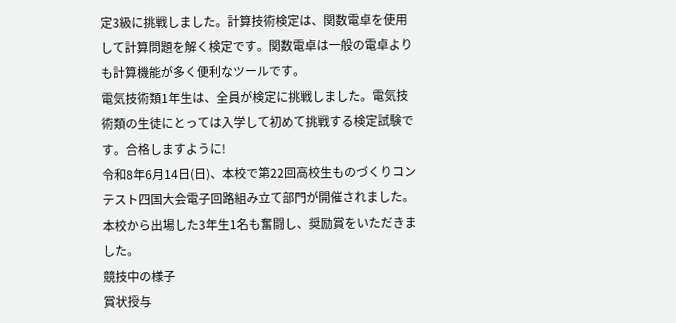定3級に挑戦しました。計算技術検定は、関数電卓を使用して計算問題を解く検定です。関数電卓は一般の電卓よりも計算機能が多く便利なツールです。
電気技術類1年生は、全員が検定に挑戦しました。電気技術類の生徒にとっては入学して初めて挑戦する検定試験です。合格しますように!
令和8年6月14日(日)、本校で第22回高校生ものづくりコンテスト四国大会電子回路組み立て部門が開催されました。本校から出場した3年生1名も奮闘し、奨励賞をいただきました。
競技中の様子
賞状授与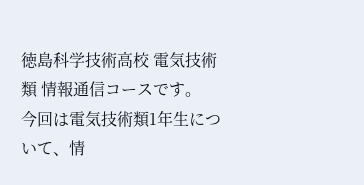徳島科学技術高校 電気技術類 情報通信コースです。
今回は電気技術類1年生について、情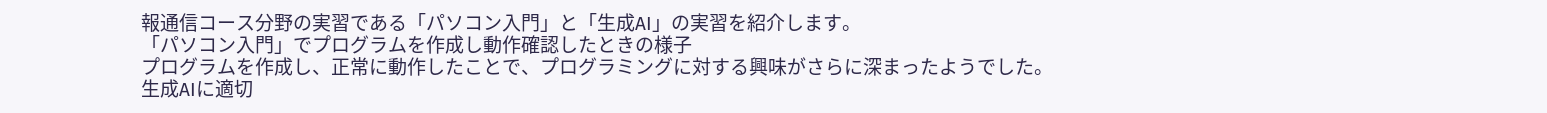報通信コース分野の実習である「パソコン入門」と「生成AI」の実習を紹介します。
「パソコン入門」でプログラムを作成し動作確認したときの様子
プログラムを作成し、正常に動作したことで、プログラミングに対する興味がさらに深まったようでした。
生成AIに適切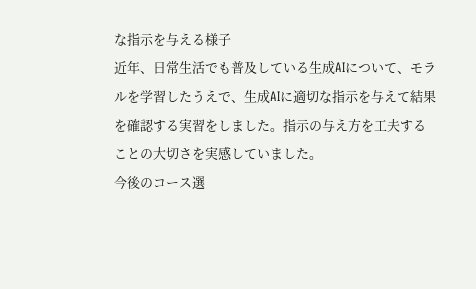な指示を与える様子
近年、日常生活でも普及している生成AIについて、モラルを学習したうえで、生成AIに適切な指示を与えて結果を確認する実習をしました。指示の与え方を工夫することの大切さを実感していました。
今後のコース選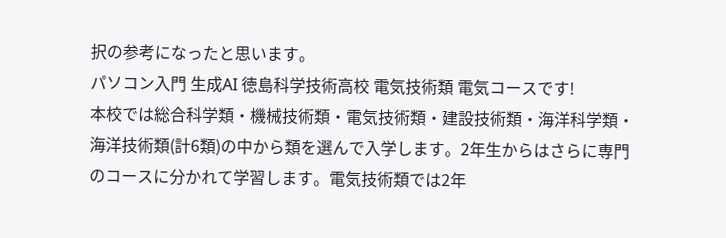択の参考になったと思います。
パソコン入門 生成AI 徳島科学技術高校 電気技術類 電気コースです!
本校では総合科学類・機械技術類・電気技術類・建設技術類・海洋科学類・海洋技術類(計6類)の中から類を選んで入学します。2年生からはさらに専門のコースに分かれて学習します。電気技術類では2年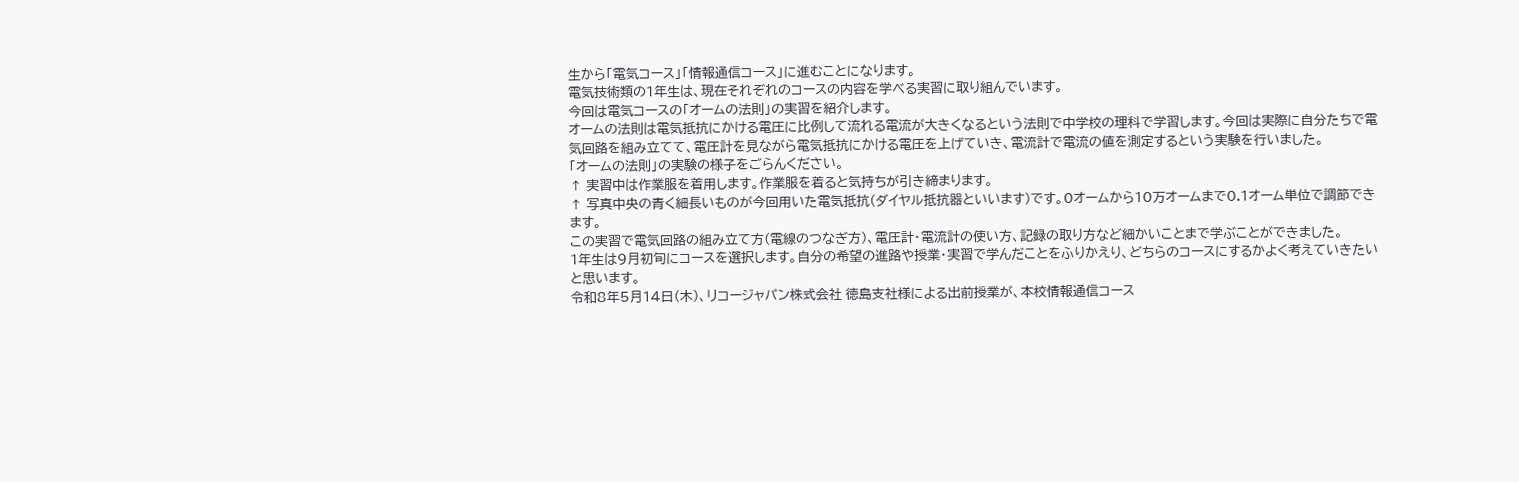生から「電気コース」「情報通信コース」に進むことになります。
電気技術類の1年生は、現在それぞれのコースの内容を学べる実習に取り組んでいます。
今回は電気コースの「オームの法則」の実習を紹介します。
オームの法則は電気抵抗にかける電圧に比例して流れる電流が大きくなるという法則で中学校の理科で学習します。今回は実際に自分たちで電気回路を組み立てて、電圧計を見ながら電気抵抗にかける電圧を上げていき、電流計で電流の値を測定するという実験を行いました。
「オームの法則」の実験の様子をごらんください。
↑ 実習中は作業服を着用します。作業服を着ると気持ちが引き締まります。
↑ 写真中央の青く細長いものが今回用いた電気抵抗(ダイヤル抵抗器といいます)です。0オームから10万オームまで0.1オーム単位で調節できます。
この実習で電気回路の組み立て方(電線のつなぎ方)、電圧計・電流計の使い方、記録の取り方など細かいことまで学ぶことができました。
1年生は9月初旬にコースを選択します。自分の希望の進路や授業・実習で学んだことをふりかえり、どちらのコースにするかよく考えていきたいと思います。
令和8年5月14日(木)、リコージャパン株式会社 徳島支社様による出前授業が、本校情報通信コース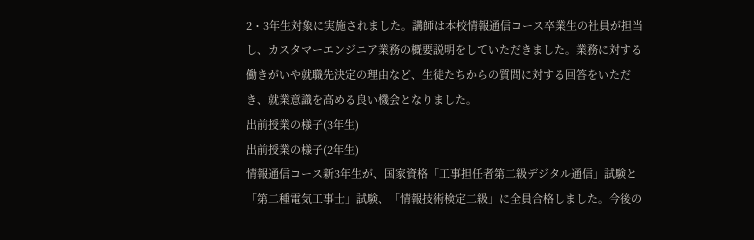2・3年生対象に実施されました。講師は本校情報通信コース卒業生の社員が担当し、カスタマーエンジニア業務の概要説明をしていただきました。業務に対する働きがいや就職先決定の理由など、生徒たちからの質問に対する回答をいただき、就業意識を高める良い機会となりました。
出前授業の様子(3年生)
出前授業の様子(2年生)
情報通信コース新3年生が、国家資格「工事担任者第二級デジタル通信」試験と「第二種電気工事士」試験、「情報技術検定二級」に全員合格しました。今後の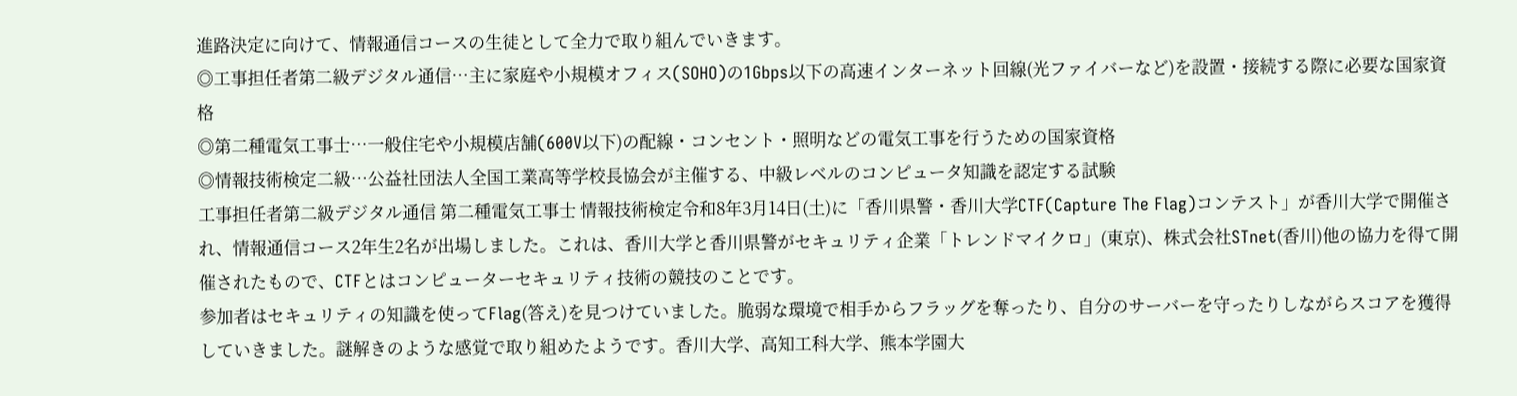進路決定に向けて、情報通信コースの生徒として全力で取り組んでいきます。
◎工事担任者第二級デジタル通信…主に家庭や小規模オフィス(SOHO)の1Gbps以下の高速インターネット回線(光ファイバーなど)を設置・接続する際に必要な国家資格
◎第二種電気工事士…一般住宅や小規模店舗(600V以下)の配線・コンセント・照明などの電気工事を行うための国家資格
◎情報技術検定二級…公益社団法人全国工業高等学校長協会が主催する、中級レベルのコンピュータ知識を認定する試験
工事担任者第二級デジタル通信 第二種電気工事士 情報技術検定令和8年3月14日(土)に「香川県警・香川大学CTF(Capture The Flag)コンテスト」が香川大学で開催され、情報通信コース2年生2名が出場しました。これは、香川大学と香川県警がセキュリティ企業「トレンドマイクロ」(東京)、株式会社STnet(香川)他の協力を得て開催されたもので、CTFとはコンピューターセキュリティ技術の競技のことです。
参加者はセキュリティの知識を使ってFlag(答え)を見つけていました。脆弱な環境で相手からフラッグを奪ったり、自分のサーバーを守ったりしながらスコアを獲得していきました。謎解きのような感覚で取り組めたようです。香川大学、高知工科大学、熊本学園大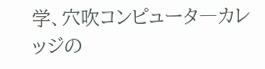学、穴吹コンピュータ―カレッジの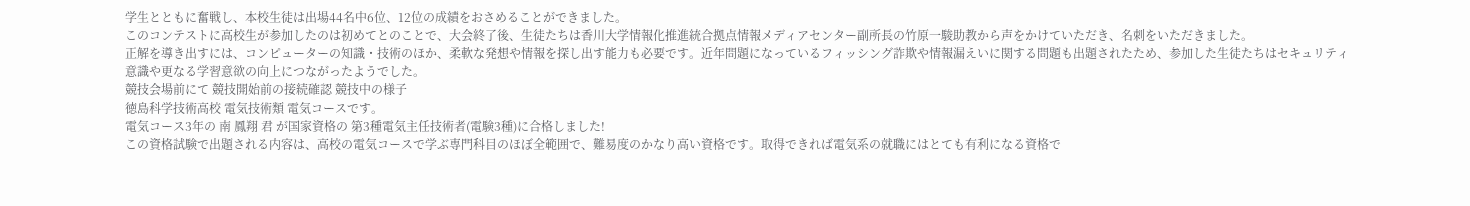学生とともに奮戦し、本校生徒は出場44名中6位、12位の成績をおさめることができました。
このコンテストに高校生が参加したのは初めてとのことで、大会終了後、生徒たちは香川大学情報化推進統合拠点情報メディアセンター副所長の竹原一駿助教から声をかけていただき、名刺をいただきました。
正解を導き出すには、コンピューターの知識・技術のほか、柔軟な発想や情報を探し出す能力も必要です。近年問題になっているフィッシング詐欺や情報漏えいに関する問題も出題されたため、参加した生徒たちはセキュリティ意識や更なる学習意欲の向上につながったようでした。
競技会場前にて 競技開始前の接続確認 競技中の様子
徳島科学技術高校 電気技術類 電気コースです。
電気コース3年の 南 鳳翔 君 が国家資格の 第3種電気主任技術者(電験3種)に合格しました!
この資格試験で出題される内容は、高校の電気コースで学ぶ専門科目のほぼ全範囲で、難易度のかなり高い資格です。取得できれば電気系の就職にはとても有利になる資格で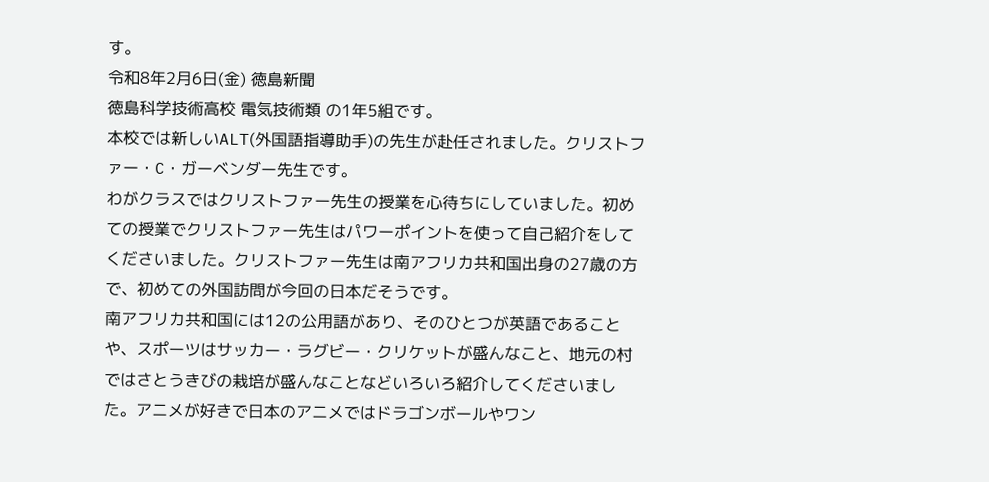す。
令和8年2月6日(金) 徳島新聞
徳島科学技術高校 電気技術類 の1年5組です。
本校では新しいALT(外国語指導助手)の先生が赴任されました。クリストファー・C・ガーベンダー先生です。
わがクラスではクリストファー先生の授業を心待ちにしていました。初めての授業でクリストファー先生はパワーポイントを使って自己紹介をしてくださいました。クリストファー先生は南アフリカ共和国出身の27歳の方で、初めての外国訪問が今回の日本だそうです。
南アフリカ共和国には12の公用語があり、そのひとつが英語であることや、スポーツはサッカー・ラグビー・クリケットが盛んなこと、地元の村ではさとうきびの栽培が盛んなことなどいろいろ紹介してくださいました。アニメが好きで日本のアニメではドラゴンボールやワン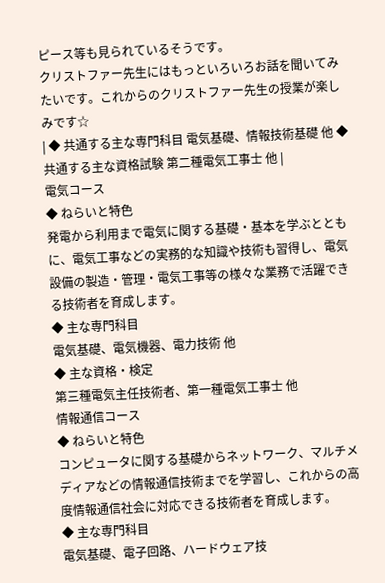ピース等も見られているそうです。
クリストファー先生にはもっといろいろお話を聞いてみたいです。これからのクリストファー先生の授業が楽しみです☆
| ◆ 共通する主な専門科目 電気基礎、情報技術基礎 他 ◆ 共通する主な資格試験 第二種電気工事士 他 |
電気コース
◆ ねらいと特色
発電から利用まで電気に関する基礎・基本を学ぶとともに、電気工事などの実務的な知識や技術も習得し、電気設備の製造・管理・電気工事等の様々な業務で活躍できる技術者を育成します。
◆ 主な専門科目
電気基礎、電気機器、電力技術 他
◆ 主な資格・検定
第三種電気主任技術者、第一種電気工事士 他
情報通信コース
◆ ねらいと特色
コンピュータに関する基礎からネットワーク、マルチメディアなどの情報通信技術までを学習し、これからの高度情報通信社会に対応できる技術者を育成します。
◆ 主な専門科目
電気基礎、電子回路、ハードウェア技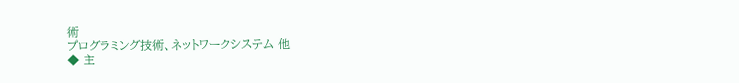術
プログラミング技術、ネットワークシステム 他
◆ 主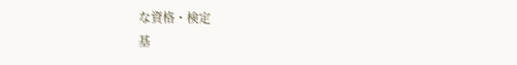な資格・検定
基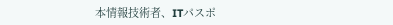本情報技術者、ITパスポ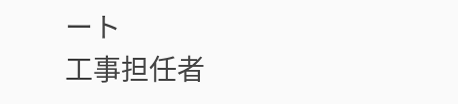ート
工事担任者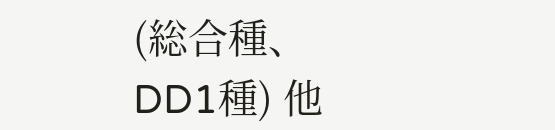(総合種、DD1種) 他